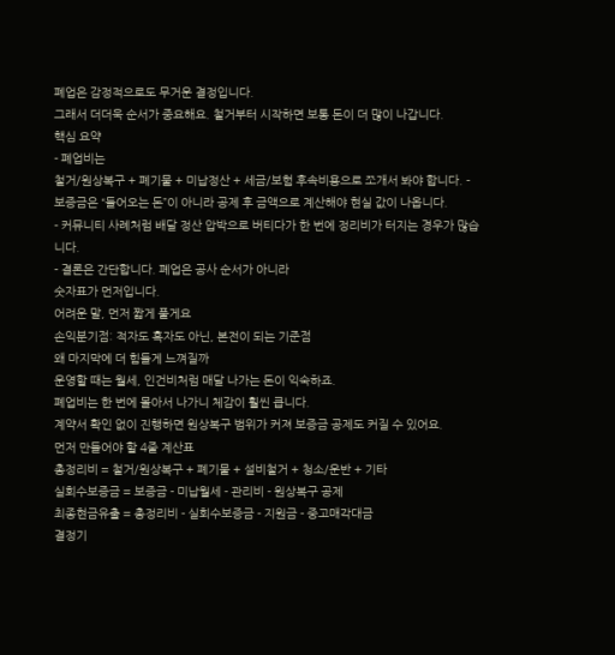폐업은 감정적으로도 무거운 결정입니다.
그래서 더더욱 순서가 중요해요. 철거부터 시작하면 보통 돈이 더 많이 나갑니다.
핵심 요약
- 폐업비는
철거/원상복구 + 폐기물 + 미납정산 + 세금/보험 후속비용으로 쪼개서 봐야 합니다. - 보증금은 “들어오는 돈”이 아니라 공제 후 금액으로 계산해야 현실 값이 나옵니다.
- 커뮤니티 사례처럼 배달 정산 압박으로 버티다가 한 번에 정리비가 터지는 경우가 많습니다.
- 결론은 간단합니다. 폐업은 공사 순서가 아니라
숫자표가 먼저입니다.
어려운 말, 먼저 짧게 풀게요
손익분기점: 적자도 흑자도 아닌, 본전이 되는 기준점
왜 마지막에 더 힘들게 느껴질까
운영할 때는 월세, 인건비처럼 매달 나가는 돈이 익숙하죠.
폐업비는 한 번에 몰아서 나가니 체감이 훨씬 큽니다.
계약서 확인 없이 진행하면 원상복구 범위가 커져 보증금 공제도 커질 수 있어요.
먼저 만들어야 할 4줄 계산표
총정리비 = 철거/원상복구 + 폐기물 + 설비철거 + 청소/운반 + 기타
실회수보증금 = 보증금 - 미납월세 - 관리비 - 원상복구 공제
최종현금유출 = 총정리비 - 실회수보증금 - 지원금 - 중고매각대금
결정기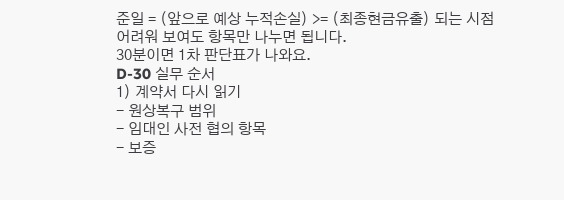준일 = (앞으로 예상 누적손실) >= (최종현금유출) 되는 시점
어려워 보여도 항목만 나누면 됩니다.
30분이면 1차 판단표가 나와요.
D-30 실무 순서
1) 계약서 다시 읽기
- 원상복구 범위
- 임대인 사전 협의 항목
- 보증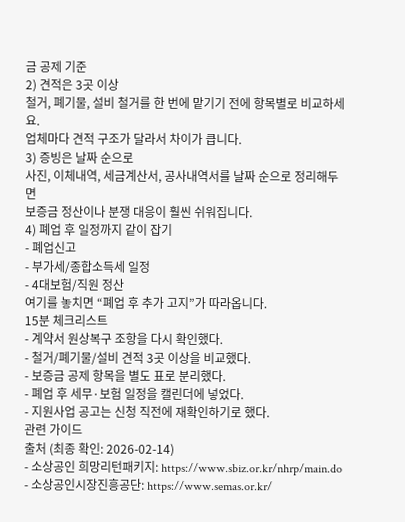금 공제 기준
2) 견적은 3곳 이상
철거, 폐기물, 설비 철거를 한 번에 맡기기 전에 항목별로 비교하세요.
업체마다 견적 구조가 달라서 차이가 큽니다.
3) 증빙은 날짜 순으로
사진, 이체내역, 세금계산서, 공사내역서를 날짜 순으로 정리해두면
보증금 정산이나 분쟁 대응이 훨씬 쉬워집니다.
4) 폐업 후 일정까지 같이 잡기
- 폐업신고
- 부가세/종합소득세 일정
- 4대보험/직원 정산
여기를 놓치면 “폐업 후 추가 고지”가 따라옵니다.
15분 체크리스트
- 계약서 원상복구 조항을 다시 확인했다.
- 철거/폐기물/설비 견적 3곳 이상을 비교했다.
- 보증금 공제 항목을 별도 표로 분리했다.
- 폐업 후 세무·보험 일정을 캘린더에 넣었다.
- 지원사업 공고는 신청 직전에 재확인하기로 했다.
관련 가이드
출처 (최종 확인: 2026-02-14)
- 소상공인 희망리턴패키지: https://www.sbiz.or.kr/nhrp/main.do
- 소상공인시장진흥공단: https://www.semas.or.kr/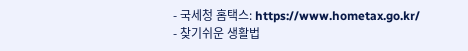- 국세청 홈택스: https://www.hometax.go.kr/
- 찾기쉬운 생활법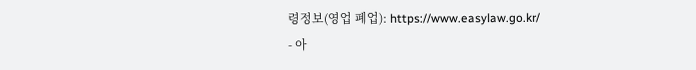령정보(영업 폐업): https://www.easylaw.go.kr/
- 아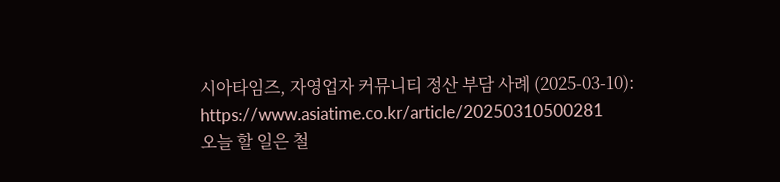시아타임즈, 자영업자 커뮤니티 정산 부담 사례 (2025-03-10): https://www.asiatime.co.kr/article/20250310500281
오늘 할 일은 철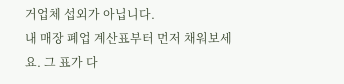거업체 섭외가 아닙니다.
내 매장 폐업 계산표부터 먼저 채워보세요. 그 표가 다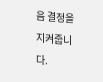음 결정을 지켜줍니다.